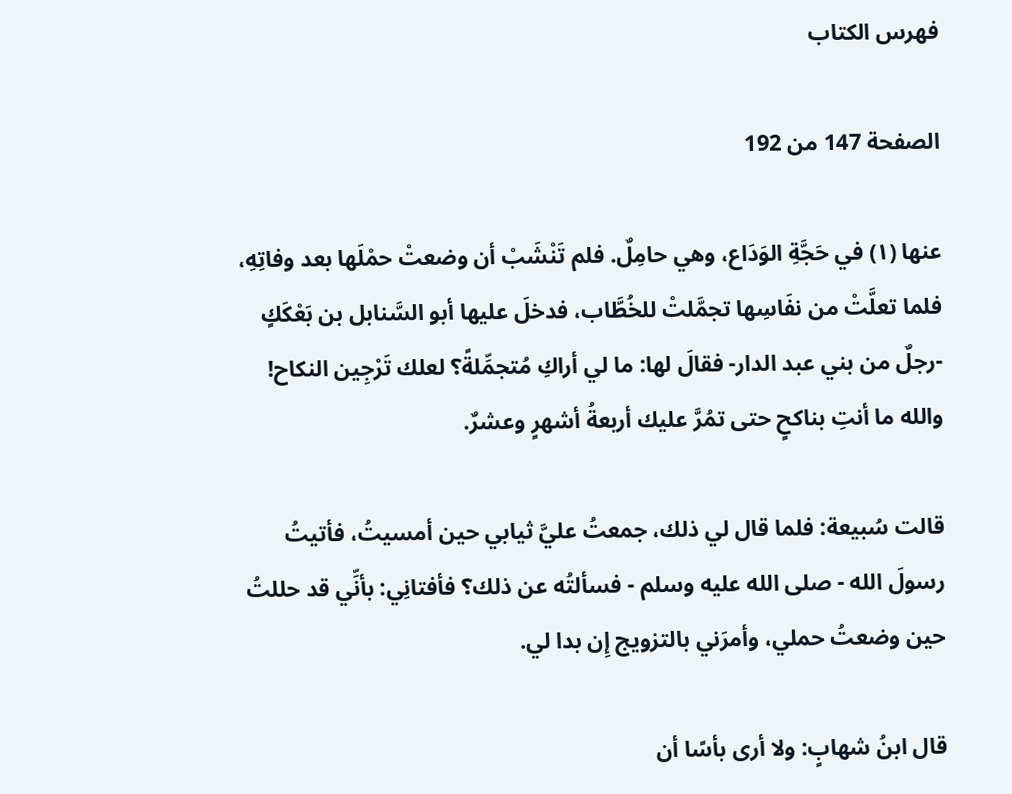فهرس الكتاب

الصفحة 147 من 192

عنها (١) في حَجَّةِ الوَدَاع، وهي حامِلٌ. فلم تَنْشَبْ أن وضعتْ حمْلَها بعد وفاتِهِ، فلما تعلَّتْ من نفَاسِها تجمَّلتْ للخُطَّاب، فدخلَ عليها أبو السَّنابل بن بَعْكَكٍ -رجلٌ من بني عبد الدار- فقالَ لها: ما لي أراكِ مُتجمِّلةً؟ لعلك تَرْجِين النكاح! والله ما أنتِ بناكحٍ حتى تمُرَّ عليك أربعةُ أشهرٍ وعشرٌ.

قالت سُبيعة: فلما قال لي ذلك، جمعتُ عليَّ ثيابي حين أمسيتُ، فأتيتُ رسولَ الله - صلى الله عليه وسلم - فسألتُه عن ذلك؟ فأفتانِي: بأنِّي قد حللتُ حين وضعتُ حملي، وأمرَني بالتزويج إِن بدا لي.

قال ابنُ شهابٍ: ولا أرى بأسًا أن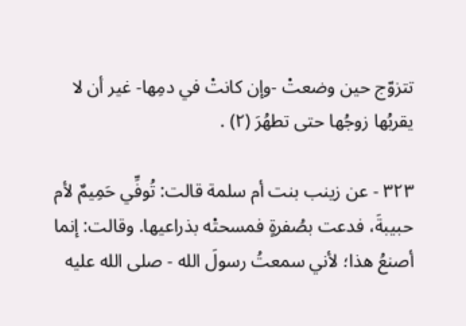تتزوّج حين وضعتْ -وإن كانتْ في دمِها- غير أن لا يقربُها زوجُها حتى تطهُرَ (٢) .

٣٢٣ - عن زينب بنت أم سلمة قالت: تُوفِّي حَمِيمٌ لأم حبيبةَ، فدعت بصُفرةٍ فمسحتْه بذراعيها. وقالت: إنما أصنعُ هذا؛ لأني سمعتُ رسولَ الله - صلى الله عليه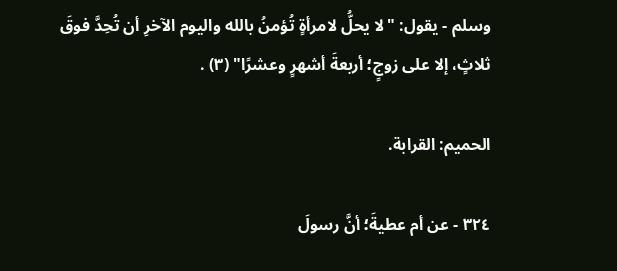وسلم - يقول: "لا يحلُّ لامرأةٍ تُؤمنُ بالله واليوم الآخرِ أن تُحِدَّ فوقَ ثلاثٍ، إلا على زوجٍ؛ أربعةَ أشهرٍ وعشرًا" (٣) .

الحميم: القرابة.

٣٢٤ - عن أم عطيةَ؛ أنَّ رسولَ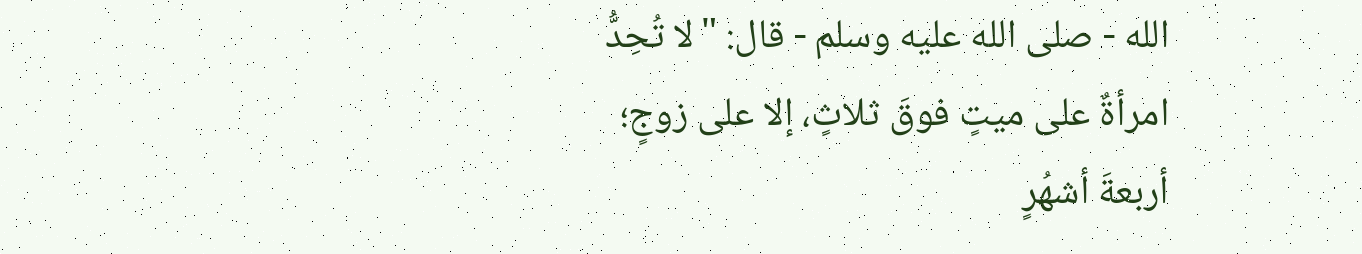الله - صلى الله عليه وسلم - قال: "لا تُحِدُّ امرأةٌ على ميتٍ فوقَ ثلاثٍ، إلا على زوجٍ؛ أربعةَ أشهُرٍ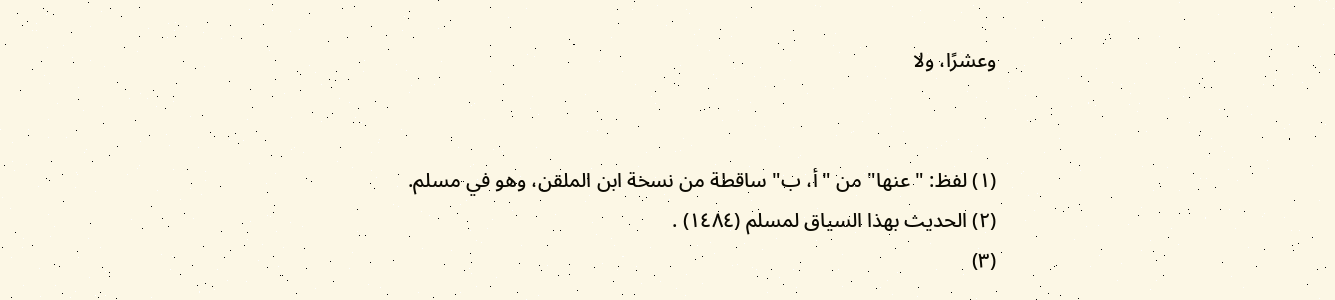وعشرًا، ولا


(١) لفظ: "عنها" من "أ، ب" ساقطة من نسخة ابن الملقن، وهو في مسلم.
(٢) الحديث بهذا السياق لمسلم (١٤٨٤) .
(٣)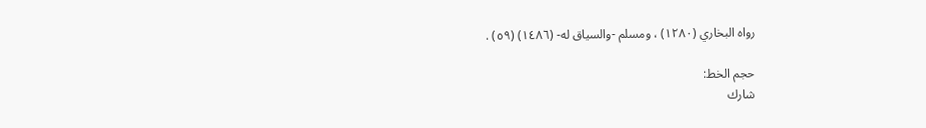رواه البخاري (١٢٨٠) ، ومسلم -والسياق له- (١٤٨٦) (٥٩) .

حجم الخط:
شارك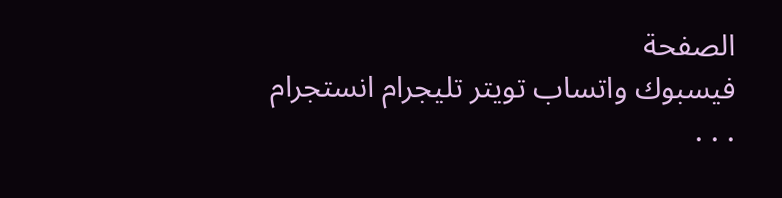الصفحة
فيسبوك واتساب تويتر تليجرام انستجرام
. . .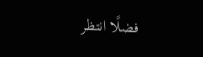فضلًا انتظر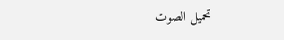تحميل الصوت